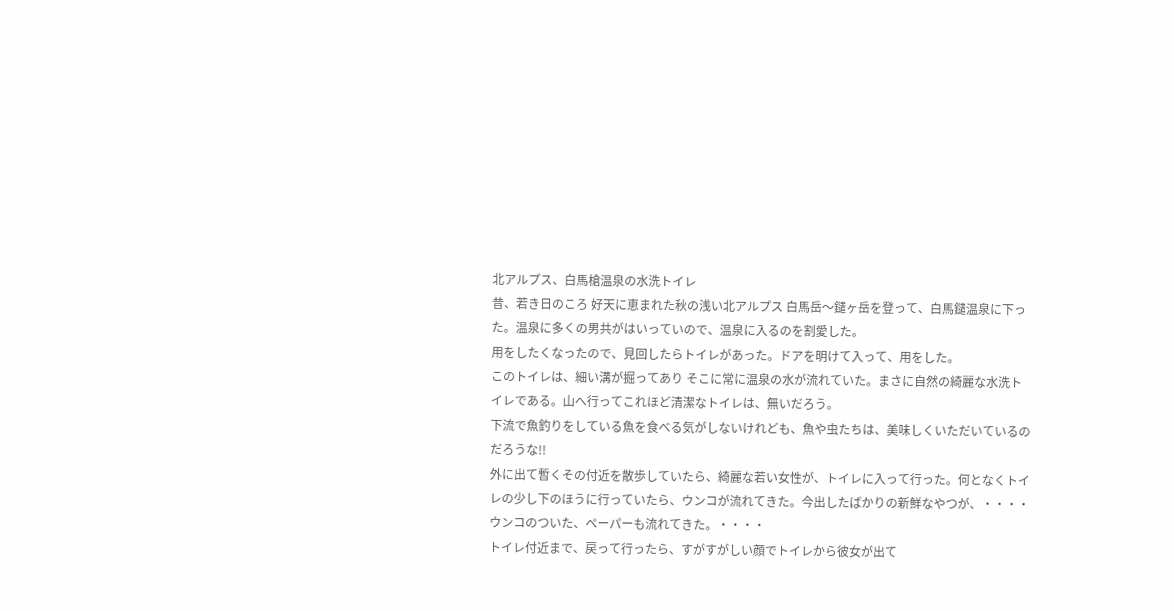北アルプス、白馬槍温泉の水洗トイレ
昔、若き日のころ 好天に恵まれた秋の浅い北アルプス 白馬岳〜鑓ヶ岳を登って、白馬鑓温泉に下った。温泉に多くの男共がはいっていので、温泉に入るのを割愛した。
用をしたくなったので、見回したらトイレがあった。ドアを明けて入って、用をした。
このトイレは、細い溝が掘ってあり そこに常に温泉の水が流れていた。まさに自然の綺麗な水洗トイレである。山へ行ってこれほど清潔なトイレは、無いだろう。
下流で魚釣りをしている魚を食べる気がしないけれども、魚や虫たちは、美味しくいただいているのだろうな!!
外に出て暫くその付近を散歩していたら、綺麗な若い女性が、トイレに入って行った。何となくトイレの少し下のほうに行っていたら、ウンコが流れてきた。今出したばかりの新鮮なやつが、・・・・
ウンコのついた、ペーパーも流れてきた。・・・・
トイレ付近まで、戻って行ったら、すがすがしい顔でトイレから彼女が出て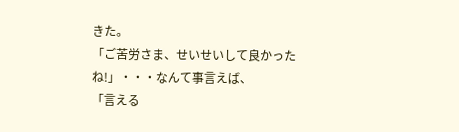きた。
「ご苦労さま、せいせいして良かったね!」・・・なんて事言えば、
「言える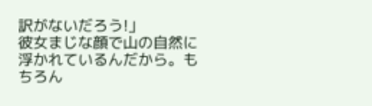訳がないだろう!」
彼女まじな顔で山の自然に浮かれているんだから。もちろん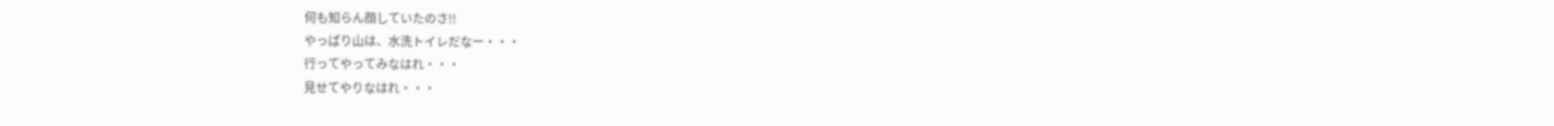何も知らん顔していたのさ!!
やっぱり山は、水洗トイレだなー・・・
行ってやってみなはれ・・・
見せてやりなはれ・・・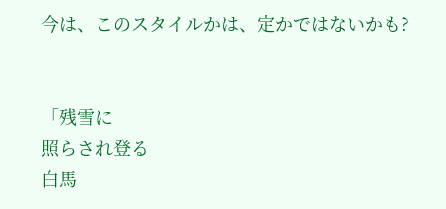今は、このスタイルかは、定かではないかも?


「残雪に
照らされ登る
白馬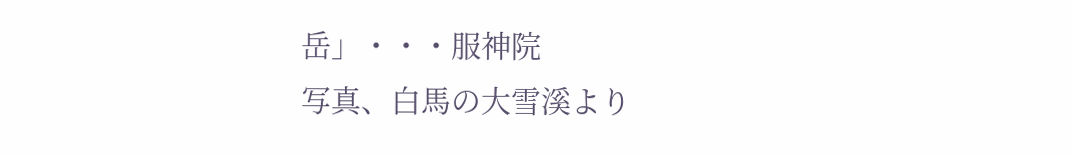岳」・・・服神院
写真、白馬の大雪溪より